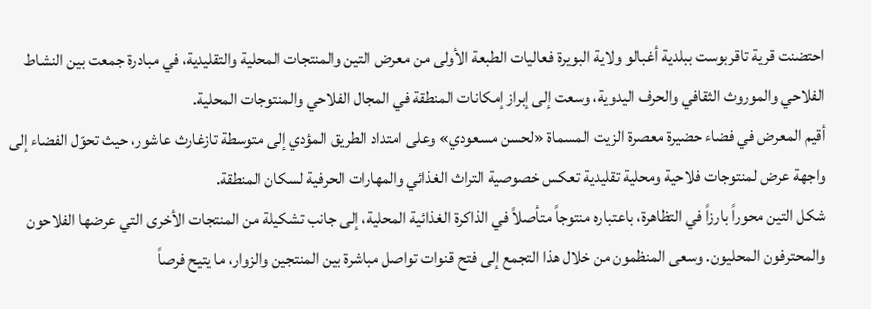احتضنت قرية تاقربوست ببلدية أغبالو ولاية البويرة فعاليات الطبعة الأولى من معرض التين والمنتجات المحلية والتقليدية، في مبادرة جمعت بين النشاط الفلاحي والموروث الثقافي والحرف اليدوية، وسعت إلى إبراز إمكانات المنطقة في المجال الفلاحي والمنتوجات المحلية.
أقيم المعرض في فضاء حضيرة معصرة الزيت المسماة «لحسن مسعودي» وعلى امتداد الطريق المؤدي إلى متوسطة تازغارث عاشور، حيث تحوّل الفضاء إلى واجهة عرض لمنتوجات فلاحية ومحلية تقليدية تعكس خصوصية التراث الغذائي والمهارات الحرفية لسكان المنطقة.
شكل التين محوراً بارزاً في التظاهرة، باعتباره منتوجاً متأصلاً في الذاكرة الغذائية المحلية، إلى جانب تشكيلة من المنتجات الأخرى التي عرضها الفلاحون والمحترفون المحليون. وسعى المنظمون من خلال هذا التجمع إلى فتح قنوات تواصل مباشرة بين المنتجين والزوار، ما يتيح فرصاً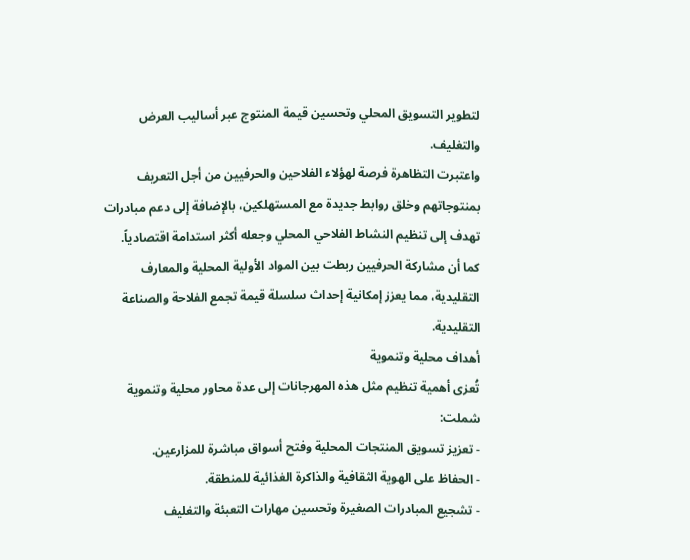لتطوير التسويق المحلي وتحسين قيمة المنتوج عبر أساليب العرض والتغليف.
واعتبرت التظاهرة فرصة لهؤلاء الفلاحين والحرفيين من أجل التعريف بمنتوجاتهم وخلق روابط جديدة مع المستهلكين، بالإضافة إلى دعم مبادرات تهدف إلى تنظيم النشاط الفلاحي المحلي وجعله أكثر استدامة اقتصادياً. كما أن مشاركة الحرفيين ربطت بين المواد الأولية المحلية والمعارف التقليدية، مما يعزز إمكانية إحداث سلسلة قيمة تجمع الفلاحة والصناعة التقليدية.
أهداف محلية وتنموية
تُعزى أهمية تنظيم مثل هذه المهرجانات إلى عدة محاور محلية وتنموية شملت:
- تعزيز تسويق المنتجات المحلية وفتح أسواق مباشرة للمزارعين.
- الحفاظ على الهوية الثقافية والذاكرة الغذائية للمنطقة.
- تشجيع المبادرات الصغيرة وتحسين مهارات التعبئة والتغليف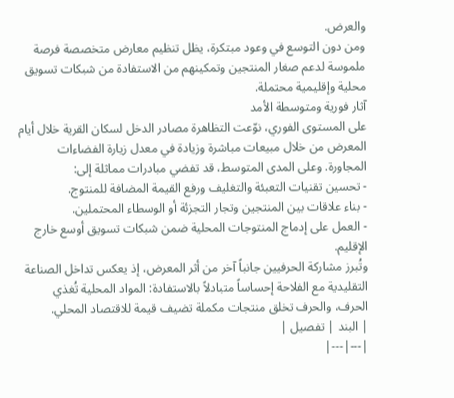والعرض.
ومن دون التوسع في وعود مبتكرة، يظل تنظيم معارض متخصصة فرصة ملموسة لدعم صغار المنتجين وتمكينهم من الاستفادة من شبكات تسويق محلية وإقليمية محتملة.
آثار فورية ومتوسطة الأمد
على المستوى الفوري، نوّعت التظاهرة مصادر الدخل لسكان القرية خلال أيام المعرض من خلال مبيعات مباشرة وزيادة في معدل زيارة الفضاءات المجاورة. وعلى المدى المتوسط، قد تفضي مبادرات مماثلة إلى:
- تحسين تقنيات التعبئة والتغليف ورفع القيمة المضافة للمنتوج.
- بناء علاقات بين المنتجين وتجار التجزئة أو الوسطاء المحتملين.
- العمل على إدماج المنتوجات المحلية ضمن شبكات تسويق أوسع خارج الإقليم.
وتُبرز مشاركة الحرفيين جانباً آخر من أثر المعرض، إذ يعكس تداخل الصناعة التقليدية مع الفلاحة إحساساً متبادلاً بالاستفادة: المواد المحلية تُغذي الحرف، والحرف تخلق منتجات مكملة تضيف قيمة للاقتصاد المحلي.
| البند | تفصيل |
|---|---|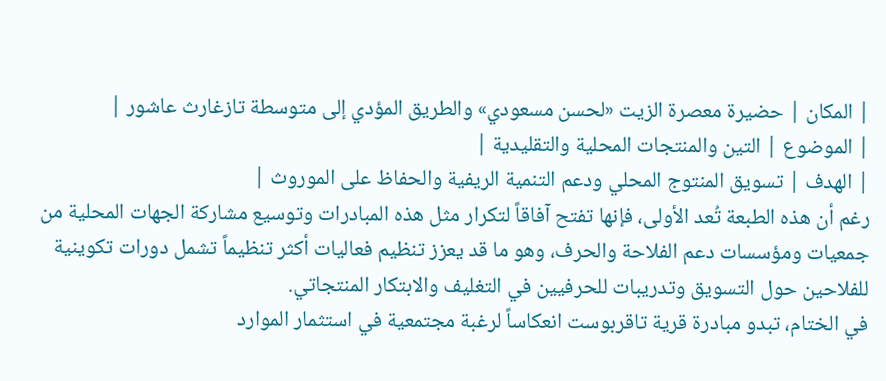| المكان | حضيرة معصرة الزيت «لحسن مسعودي» والطريق المؤدي إلى متوسطة تازغارث عاشور |
| الموضوع | التين والمنتجات المحلية والتقليدية |
| الهدف | تسويق المنتوج المحلي ودعم التنمية الريفية والحفاظ على الموروث |
رغم أن هذه الطبعة تُعد الأولى، فإنها تفتح آفاقاً لتكرار مثل هذه المبادرات وتوسيع مشاركة الجهات المحلية من جمعيات ومؤسسات دعم الفلاحة والحرف، وهو ما قد يعزز تنظيم فعاليات أكثر تنظيماً تشمل دورات تكوينية للفلاحين حول التسويق وتدريبات للحرفيين في التغليف والابتكار المنتجاتي.
في الختام، تبدو مبادرة قرية تاقربوست انعكاساً لرغبة مجتمعية في استثمار الموارد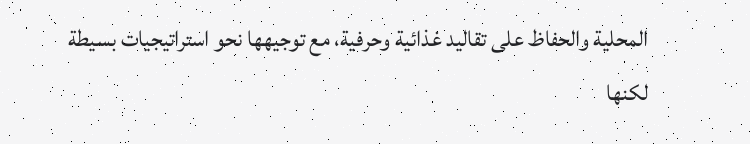المحلية والحفاظ على تقاليد غذائية وحرفية، مع توجيهها نحو استراتيجيات بسيطة لكنها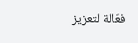فعّالة لتعزيز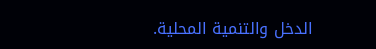الدخل والتنمية المحلية.